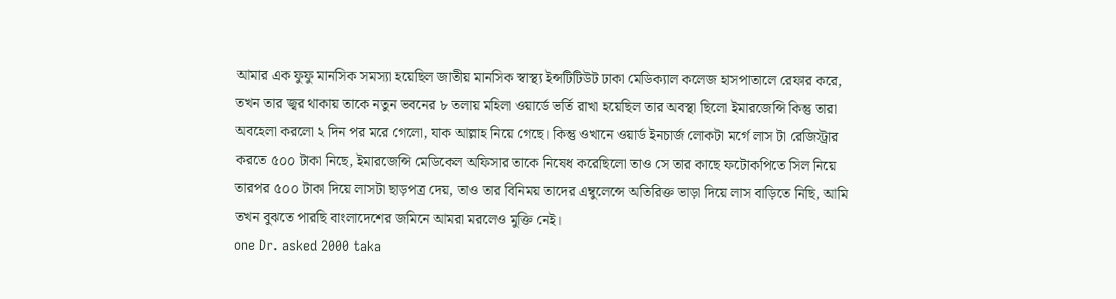আমার এক ফুফু মানসিক সমস্যা হয়েছিল জাতীয় মানসিক স্বাস্থ্য ইন্সটিটিউট ঢাকা মেডিক্যাল কলেজ হাসপাতালে রেফার করে, তখন তার জ্বর থাকায় তাকে নতুন ভবনের ৮ তলায় মহিলা ওয়ার্ডে ভর্তি রাখা হয়েছিল তার অবস্থা ছিলো ইমারজেন্সি কিন্তু তারা অবহেলা করলো ২ দিন পর মরে গেলো, যাক আল্লাহ নিয়ে গেছে। কিন্তু ওখানে ওয়ার্ড ইনচার্জ লোকটা মর্গে লাস টা রেজিস্ট্রার করতে ৫০০ টাকা নিছে, ইমারজেন্সি মেডিকেল অফিসার তাকে নিষেধ করেছিলো তাও সে তার কাছে ফটোকপিতে সিল নিয়ে তারপর ৫০০ টাকা দিয়ে লাসটা ছাড়পত্র দেয়, তাও তার বিনিময় তাদের এম্বুলেন্সে অতিরিক্ত ভাড়া দিয়ে লাস বাড়িতে নিছি, আমি তখন বুঝতে পারছি বাংলাদেশের জমিনে আমরা মরলেও মুক্তি নেই।
one Dr. asked 2000 taka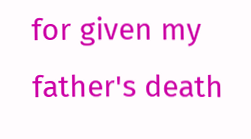for given my father's death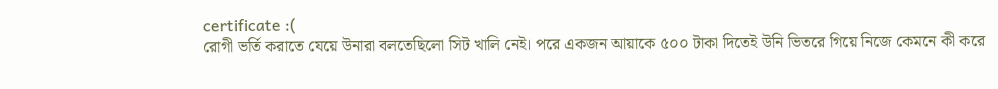certificate :(
রোগী ভর্তি করাতে যেয়ে উনারা বলতেছিলো সিট খালি নেই। পরে একজন আয়াকে ৫০০ টাকা দিতেই উনি ভিতরে গিয়ে নিজে কেমনে কী করে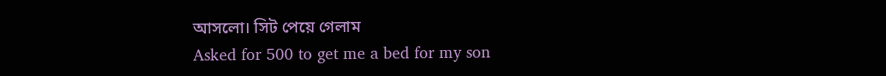আসলো। সিট পেয়ে গেলাম
Asked for 500 to get me a bed for my son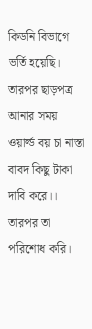কিডনি বিভাগে ভর্তি হয়েছি। তারপর ছাড়পত্র আনার সময় ওয়ার্ল্ড বয় চা নাস্তা বাবদ কিছু টাকা দাবি করে।। তারপর তা পরিশোধ করি।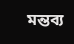মন্তব্য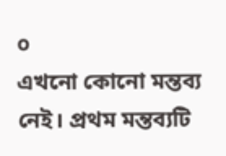০
এখনো কোনো মন্তব্য নেই। প্রথম মন্তব্যটি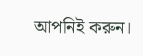আপনিই করুন।